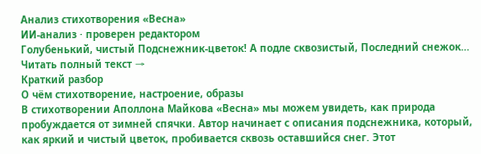Анализ стихотворения «Весна»
ИИ-анализ · проверен редактором
Голубенький, чистый Подснежник-цветок! А подле сквозистый, Последний снежок…
Читать полный текст →
Краткий разбор
О чём стихотворение, настроение, образы
В стихотворении Аполлона Майкова «Весна» мы можем увидеть, как природа пробуждается от зимней спячки. Автор начинает с описания подснежника, который, как яркий и чистый цветок, пробивается сквозь оставшийся снег. Этот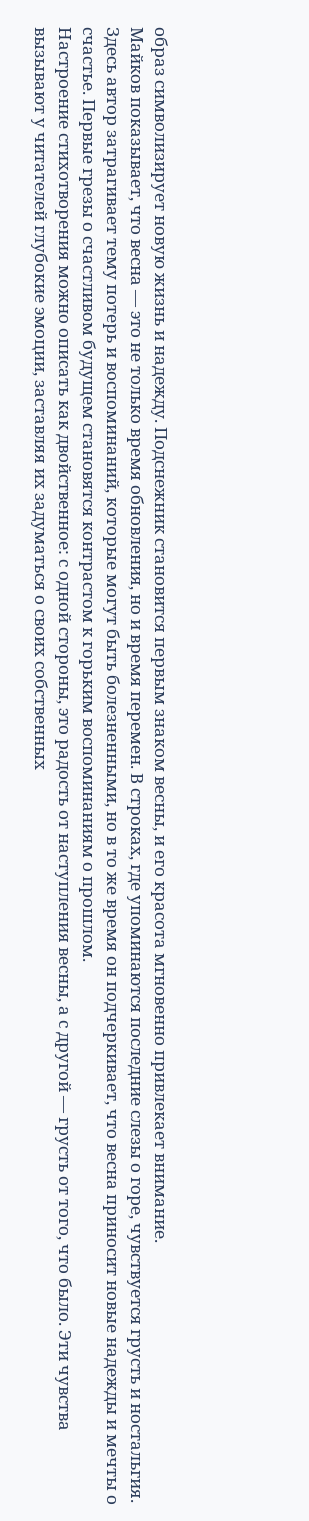образ символизирует новую жизнь и надежду. Подснежник становится первым знаком весны, и его красота мгновенно привлекает внимание.
Майков показывает, что весна — это не только время обновления, но и время перемен. В строках, где упоминаются последние слезы о горе, чувствуется грусть и ностальгия. Здесь автор затрагивает тему потерь и воспоминаний, которые могут быть болезненными, но в то же время он подчеркивает, что весна приносит новые надежды и мечты о счастье. Первые грезы о счастливом будущем становятся контрастом к горьким воспоминаниям о прошлом.
Настроение стихотворения можно описать как двойственное: с одной стороны, это радость от наступления весны, а с другой — грусть от того, что было. Эти чувства вызывают у читателей глубокие эмоции, заставляя их задуматься о своих собственных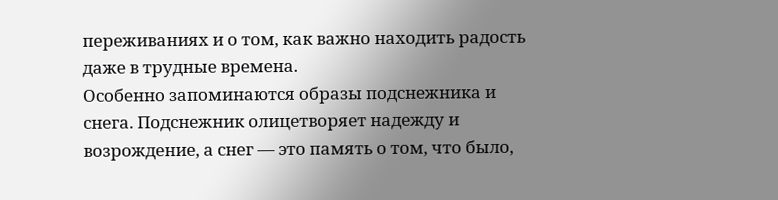переживаниях и о том, как важно находить радость даже в трудные времена.
Особенно запоминаются образы подснежника и снега. Подснежник олицетворяет надежду и возрождение, а снег — это память о том, что было,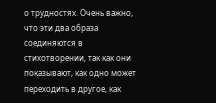о трудностях. Очень важно, что эти два образа соединяются в стихотворении, так как они показывают, как одно может переходить в другое, как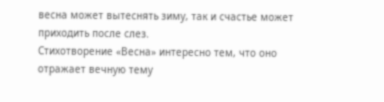весна может вытеснять зиму, так и счастье может приходить после слез.
Стихотворение «Весна» интересно тем, что оно отражает вечную тему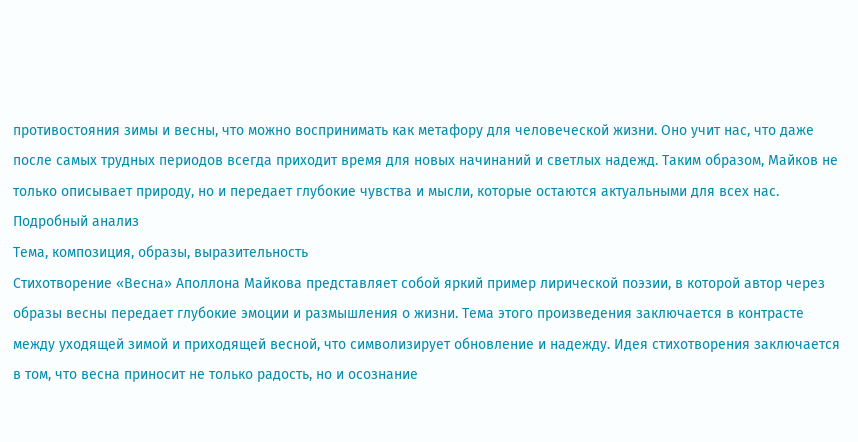противостояния зимы и весны, что можно воспринимать как метафору для человеческой жизни. Оно учит нас, что даже после самых трудных периодов всегда приходит время для новых начинаний и светлых надежд. Таким образом, Майков не только описывает природу, но и передает глубокие чувства и мысли, которые остаются актуальными для всех нас.
Подробный анализ
Тема, композиция, образы, выразительность
Стихотворение «Весна» Аполлона Майкова представляет собой яркий пример лирической поэзии, в которой автор через образы весны передает глубокие эмоции и размышления о жизни. Тема этого произведения заключается в контрасте между уходящей зимой и приходящей весной, что символизирует обновление и надежду. Идея стихотворения заключается в том, что весна приносит не только радость, но и осознание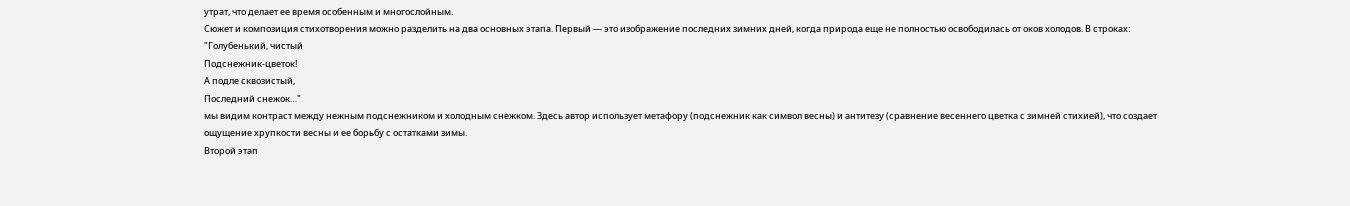утрат, что делает ее время особенным и многослойным.
Сюжет и композиция стихотворения можно разделить на два основных этапа. Первый — это изображение последних зимних дней, когда природа еще не полностью освободилась от оков холодов. В строках:
"Голубенький, чистый
Подснежник-цветок!
А подле сквозистый,
Последний снежок…"
мы видим контраст между нежным подснежником и холодным снежком. Здесь автор использует метафору (подснежник как символ весны) и антитезу (сравнение весеннего цветка с зимней стихией), что создает ощущение хрупкости весны и ее борьбу с остатками зимы.
Второй этап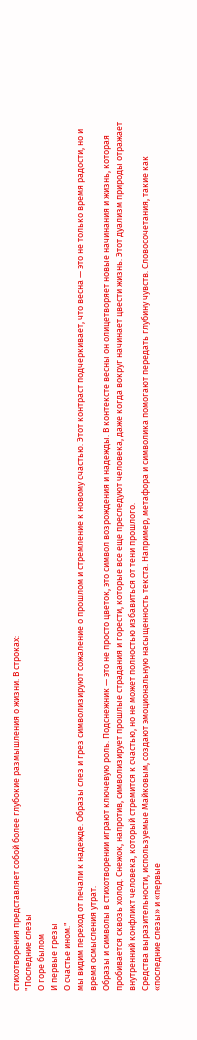стихотворения представляет собой более глубокие размышления о жизни. В строках:
"Последние слезы
О горе былом
И первые грезы
О счастье ином."
мы видим переход от печали к надежде. Образы слез и грез символизируют сожаление о прошлом и стремление к новому счастью. Этот контраст подчеркивает, что весна — это не только время радости, но и время осмысления утрат.
Образы и символы в стихотворении играют ключевую роль. Подснежник — это не просто цветок, это символ возрождения и надежды. В контексте весны он олицетворяет новые начинания и жизнь, которая пробивается сквозь холод. Снежок, напротив, символизирует прошлые страдания и горести, которые все еще преследуют человека, даже когда вокруг начинает цвести жизнь. Этот дуализм природы отражает внутренний конфликт человека, который стремится к счастью, но не может полностью избавиться от тени прошлого.
Средства выразительности, используемые Майковым, создают эмоциональную насыщенность текста. Например, метафора и символика помогают передать глубину чувств. Словосочетания, такие как «последние слезы» и «первые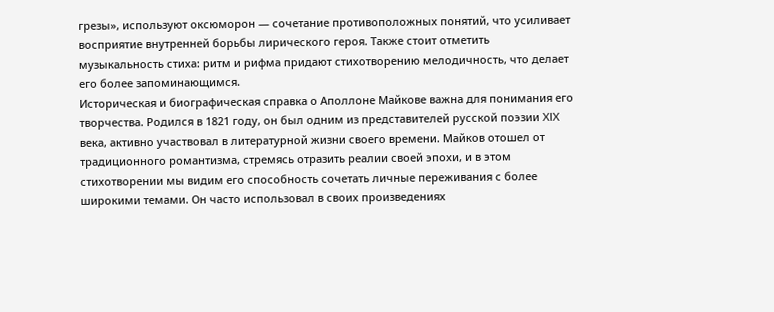грезы», используют оксюморон — сочетание противоположных понятий, что усиливает восприятие внутренней борьбы лирического героя. Также стоит отметить музыкальность стиха: ритм и рифма придают стихотворению мелодичность, что делает его более запоминающимся.
Историческая и биографическая справка о Аполлоне Майкове важна для понимания его творчества. Родился в 1821 году, он был одним из представителей русской поэзии XIX века, активно участвовал в литературной жизни своего времени. Майков отошел от традиционного романтизма, стремясь отразить реалии своей эпохи, и в этом стихотворении мы видим его способность сочетать личные переживания с более широкими темами. Он часто использовал в своих произведениях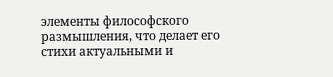элементы философского размышления, что делает его стихи актуальными и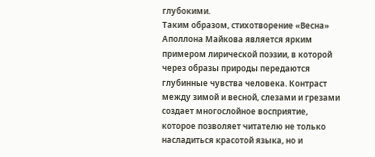глубокими.
Таким образом, стихотворение «Весна» Аполлона Майкова является ярким примером лирической поэзии, в которой через образы природы передаются глубинные чувства человека. Контраст между зимой и весной, слезами и грезами создает многослойное восприятие, которое позволяет читателю не только насладиться красотой языка, но и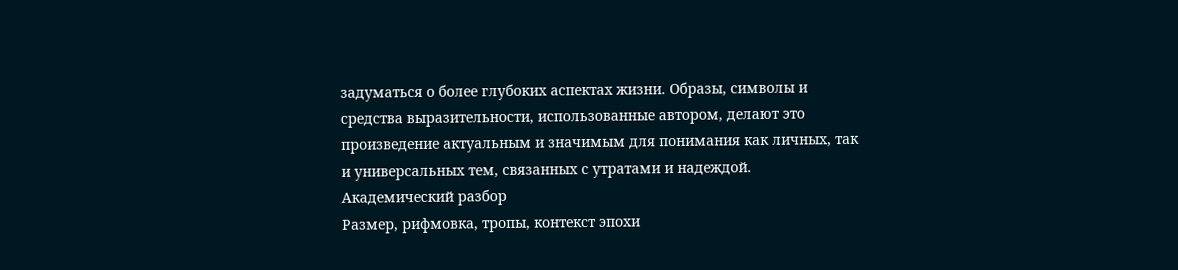задуматься о более глубоких аспектах жизни. Образы, символы и средства выразительности, использованные автором, делают это произведение актуальным и значимым для понимания как личных, так и универсальных тем, связанных с утратами и надеждой.
Академический разбор
Размер, рифмовка, тропы, контекст эпохи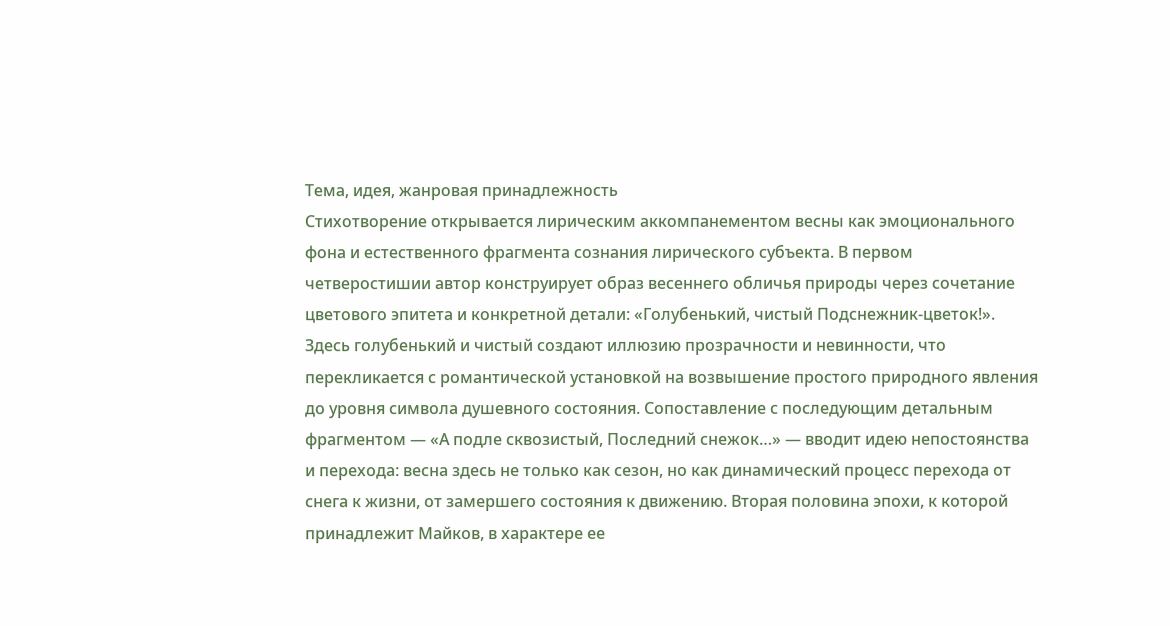Тема, идея, жанровая принадлежность
Стихотворение открывается лирическим аккомпанементом весны как эмоционального фона и естественного фрагмента сознания лирического субъекта. В первом четверостишии автор конструирует образ весеннего обличья природы через сочетание цветового эпитета и конкретной детали: «Голубенький, чистый Подснежник-цветок!». Здесь голубенький и чистый создают иллюзию прозрачности и невинности, что перекликается с романтической установкой на возвышение простого природного явления до уровня символа душевного состояния. Сопоставление с последующим детальным фрагментом — «А подле сквозистый, Последний снежок…» — вводит идею непостоянства и перехода: весна здесь не только как сезон, но как динамический процесс перехода от снега к жизни, от замершего состояния к движению. Вторая половина эпохи, к которой принадлежит Майков, в характере ее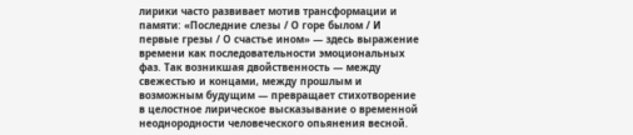лирики часто развивает мотив трансформации и памяти: «Последние слезы / О горе былом / И первые грезы / О счастье ином» — здесь выражение времени как последовательности эмоциональных фаз. Так возникшая двойственность — между свежестью и концами, между прошлым и возможным будущим — превращает стихотворение в целостное лирическое высказывание о временной неоднородности человеческого опьянения весной.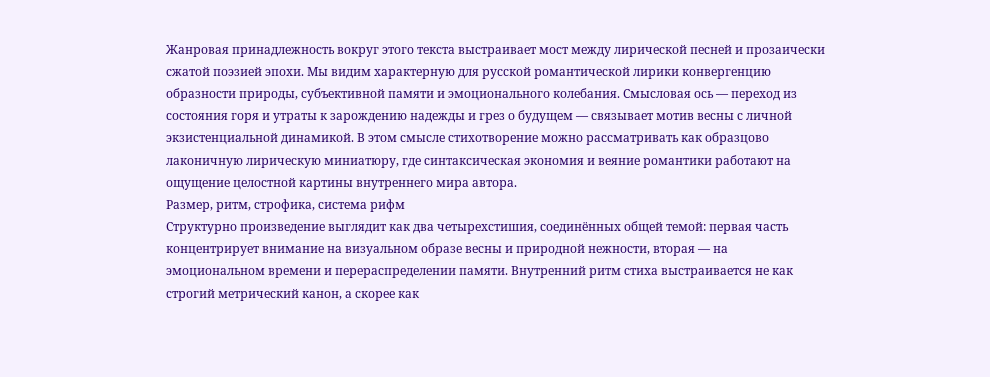Жанровая принадлежность вокруг этого текста выстраивает мост между лирической песней и прозаически сжатой поэзией эпохи. Мы видим характерную для русской романтической лирики конвергенцию образности природы, субъективной памяти и эмоционального колебания. Смысловая ось — переход из состояния горя и утраты к зарождению надежды и грез о будущем — связывает мотив весны с личной экзистенциальной динамикой. В этом смысле стихотворение можно рассматривать как образцово лаконичную лирическую миниатюру, где синтаксическая экономия и веяние романтики работают на ощущение целостной картины внутреннего мира автора.
Размер, ритм, строфика, система рифм
Структурно произведение выглядит как два четырехстишия, соединённых общей темой: первая часть концентрирует внимание на визуальном образе весны и природной нежности, вторая — на эмоциональном времени и перераспределении памяти. Внутренний ритм стиха выстраивается не как строгий метрический канон, а скорее как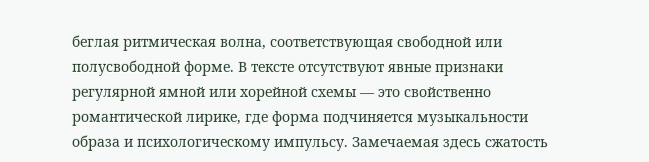беглая ритмическая волна, соответствующая свободной или полусвободной форме. В тексте отсутствуют явные признаки регулярной ямной или хорейной схемы — это свойственно романтической лирике, где форма подчиняется музыкальности образа и психологическому импульсу. Замечаемая здесь сжатость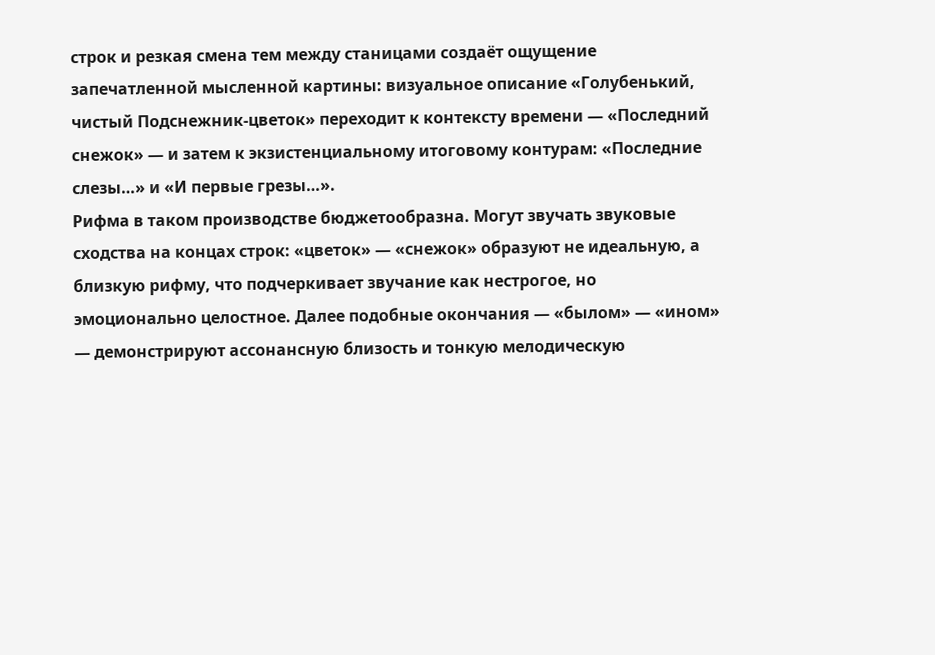строк и резкая смена тем между станицами создаёт ощущение запечатленной мысленной картины: визуальное описание «Голубенький, чистый Подснежник-цветок» переходит к контексту времени — «Последний снежок» — и затем к экзистенциальному итоговому контурам: «Последние слезы…» и «И первые грезы…».
Рифма в таком производстве бюджетообразна. Могут звучать звуковые сходства на концах строк: «цветок» — «снежок» образуют не идеальную, а близкую рифму, что подчеркивает звучание как нестрогое, но эмоционально целостное. Далее подобные окончания — «былом» — «ином» — демонстрируют ассонансную близость и тонкую мелодическую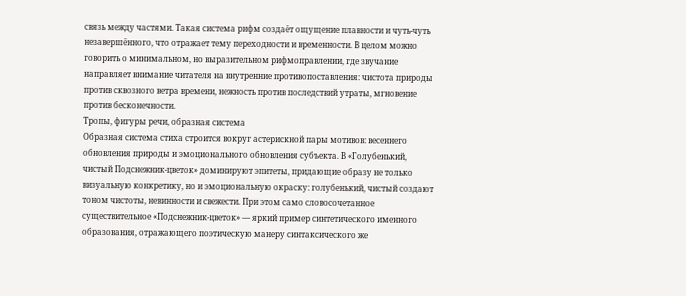связь между частями. Такая система рифм создаёт ощущение плавности и чуть-чуть незавершённого, что отражает тему переходности и временности. В целом можно говорить о минимальном, но выразительном рифмоправлении, где звучание направляет внимание читателя на внутренние противопоставления: чистота природы против сквозного ветра времени, нежность против последствий утраты, мгновение против бесконечности.
Тропы, фигуры речи, образная система
Образная система стиха строится вокруг астерискной пары мотивов: весеннего обновления природы и эмоционального обновления субъекта. В «Голубенький, чистый Подснежник-цветок» доминируют эпитеты, придающие образу не только визуальную конкретику, но и эмоциональную окраску: голубенький, чистый создают тоном чистоты, невинности и свежести. При этом само словосочетанное существительное «Подснежник-цветок» — яркий пример синтетического именного образования, отражающего поэтическую манеру синтаксического же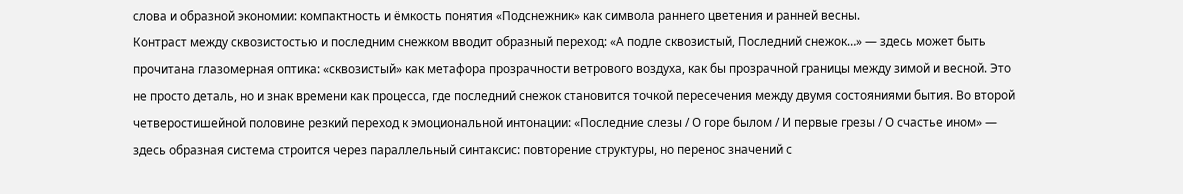слова и образной экономии: компактность и ёмкость понятия «Подснежник» как символа раннего цветения и ранней весны.
Контраст между сквозистостью и последним снежком вводит образный переход: «А подле сквозистый, Последний снежок…» — здесь может быть прочитана глазомерная оптика: «сквозистый» как метафора прозрачности ветрового воздуха, как бы прозрачной границы между зимой и весной. Это не просто деталь, но и знак времени как процесса, где последний снежок становится точкой пересечения между двумя состояниями бытия. Во второй четверостишейной половине резкий переход к эмоциональной интонации: «Последние слезы / О горе былом / И первые грезы / О счастье ином» — здесь образная система строится через параллельный синтаксис: повторение структуры, но перенос значений с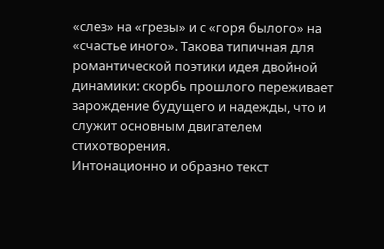«слез» на «грезы» и с «горя былого» на «счастье иного». Такова типичная для романтической поэтики идея двойной динамики: скорбь прошлого переживает зарождение будущего и надежды, что и служит основным двигателем стихотворения.
Интонационно и образно текст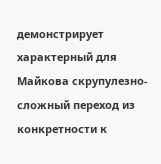демонстрирует характерный для Майкова скрупулезно-сложный переход из конкретности к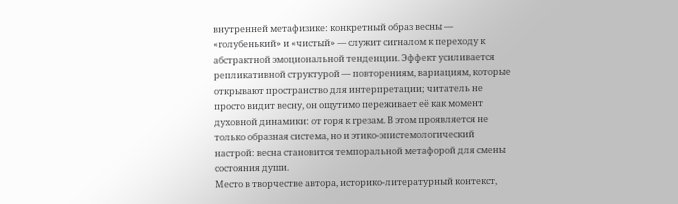внутренней метафизике: конкретный образ весны — «голубенький» и «чистый» — служит сигналом к переходу к абстрактной эмоциональной тенденции. Эффект усиливается репликативной структурой — повторениям, вариациям, которые открывают пространство для интерпретации; читатель не просто видит весну, он ощутимо переживает её как момент духовной динамики: от горя к грезам. В этом проявляется не только образная система, но и этико-эпистемологический настрой: весна становится темпоральной метафорой для смены состояния души.
Место в творчестве автора, историко-литературный контекст,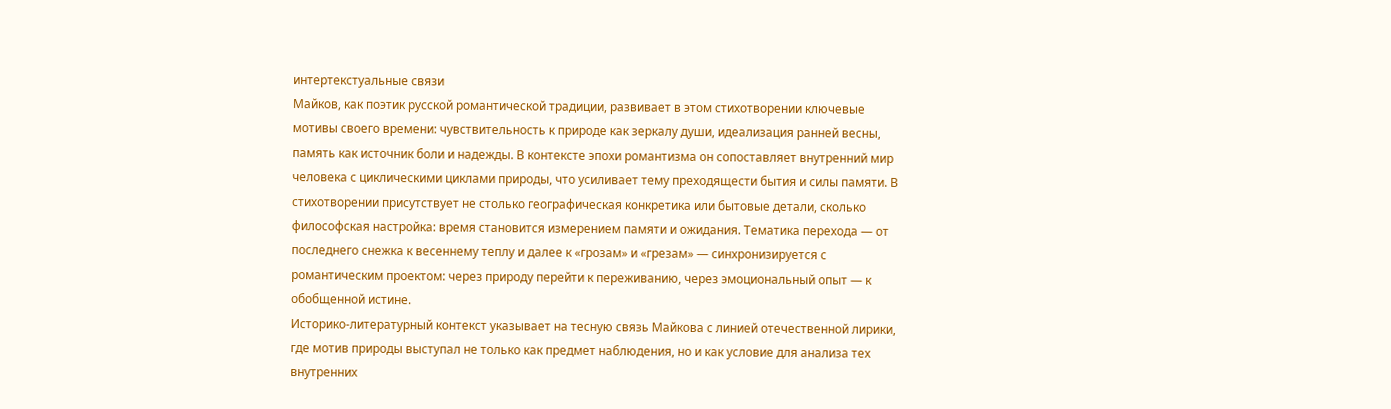интертекстуальные связи
Майков, как поэтик русской романтической традиции, развивает в этом стихотворении ключевые мотивы своего времени: чувствительность к природе как зеркалу души, идеализация ранней весны, память как источник боли и надежды. В контексте эпохи романтизма он сопоставляет внутренний мир человека с циклическими циклами природы, что усиливает тему преходящести бытия и силы памяти. В стихотворении присутствует не столько географическая конкретика или бытовые детали, сколько философская настройка: время становится измерением памяти и ожидания. Тематика перехода — от последнего снежка к весеннему теплу и далее к «грозам» и «грезам» — синхронизируется с романтическим проектом: через природу перейти к переживанию, через эмоциональный опыт — к обобщенной истине.
Историко-литературный контекст указывает на тесную связь Майкова с линией отечественной лирики, где мотив природы выступал не только как предмет наблюдения, но и как условие для анализа тех внутренних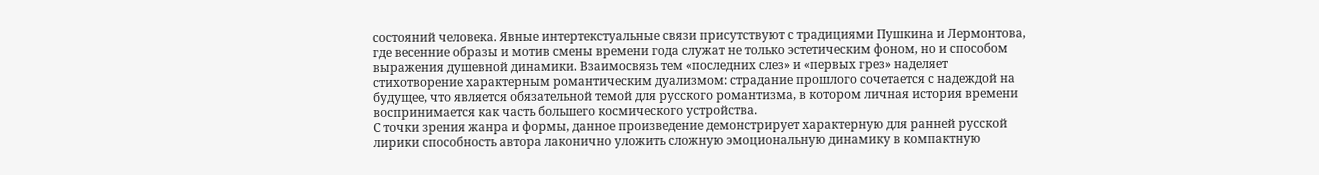состояний человека. Явные интертекстуальные связи присутствуют с традициями Пушкина и Лермонтова, где весенние образы и мотив смены времени года служат не только эстетическим фоном, но и способом выражения душевной динамики. Взаимосвязь тем «последних слез» и «первых грез» наделяет стихотворение характерным романтическим дуализмом: страдание прошлого сочетается с надеждой на будущее, что является обязательной темой для русского романтизма, в котором личная история времени воспринимается как часть большего космического устройства.
С точки зрения жанра и формы, данное произведение демонстрирует характерную для ранней русской лирики способность автора лаконично уложить сложную эмоциональную динамику в компактную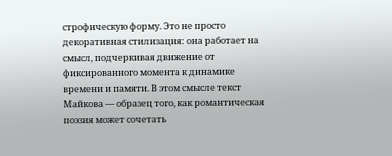строфическую форму. Это не просто декоративная стилизация: она работает на смысл, подчеркивая движение от фиксированного момента к динамике времени и памяти. В этом смысле текст Майкова — образец того, как романтическая поэзия может сочетать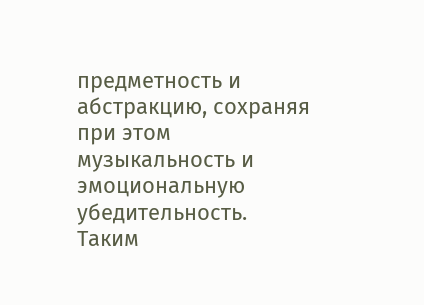предметность и абстракцию, сохраняя при этом музыкальность и эмоциональную убедительность.
Таким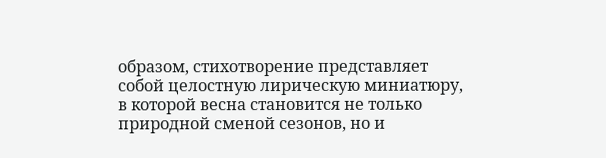образом, стихотворение представляет собой целостную лирическую миниатюру, в которой весна становится не только природной сменой сезонов, но и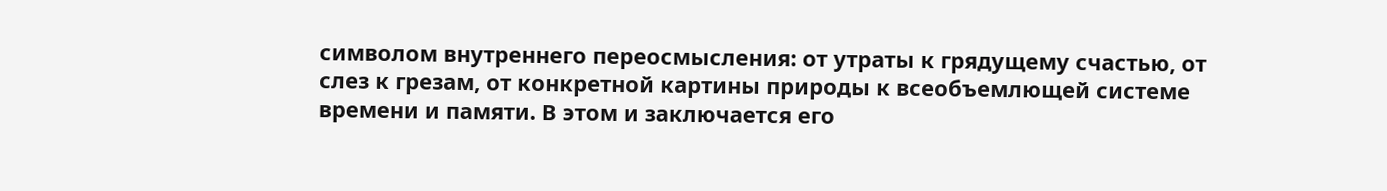символом внутреннего переосмысления: от утраты к грядущему счастью, от слез к грезам, от конкретной картины природы к всеобъемлющей системе времени и памяти. В этом и заключается его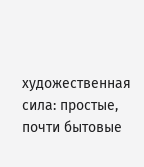художественная сила: простые, почти бытовые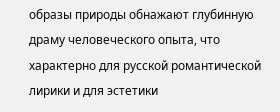образы природы обнажают глубинную драму человеческого опыта, что характерно для русской романтической лирики и для эстетики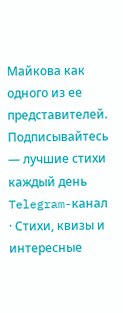Майкова как одного из ее представителей.
Подписывайтесь — лучшие стихи каждый день
Telegram-канал · Стихи, квизы и интересные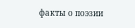факты о поэзии